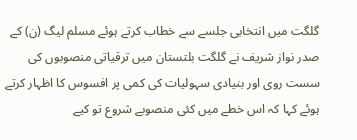گلگت میں انتخابی جلسے سے خطاب کرتے ہوئے مسلم لیگ (ن) کے صدر نواز شریف نے گلگت بلتستان میں ترقیاتی منصوبوں کی سست روی اور بنیادی سہولیات کی کمی پر افسوس کا اظہار کرتے ہوئے کہا کہ اس خطے میں کئی منصوبے شروع تو کیے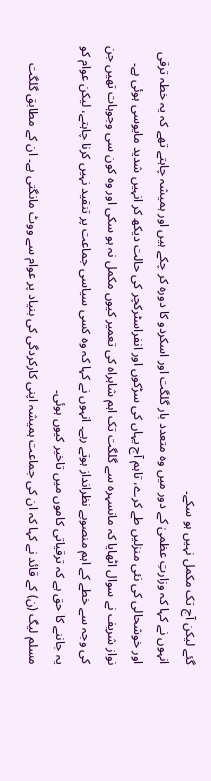گئے لیکن آج تک مکمل نہیں ہو سکے۔
انہوں نے کہا کہ وزارتِ عظمیٰ کے دور میں وہ متعدد بار گلگت اور اسکردو کا دورہ کر چکے ہیں اور ہمیشہ چاہتے تھے کہ یہ خطہ ترقی اور خوشحالی کی نئی منزلیں طے کرے، تاہم آج یہاں کی سڑکوں اور انفراسٹرکچر کی حالت دیکھ کر انہیں شدید مایوسی ہوئی ہے۔
نواز شریف نے سوال اٹھایا کہ مانسہرہ سے گلگت تک اہم شاہراہ کی تعمیر کیوں مکمل نہ ہو سکی اور وہ کون سی وجوہات تھیں جن کی وجہ سے خطے کے اہم منصوبے نظرانداز ہوتے رہے۔ انہوں نے کہا کہ وہ کسی سیاسی جماعت پر تنقید نہیں کرنا چاہتے، لیکن عوام کو یہ جاننے کا حق ہے کہ ترقیاتی کاموں میں تاخیر کیوں ہوئی۔
مسلم لیگ (ن) کے قائد نے کہا کہ ان کی جماعت ہمیشہ اپنی کارکردگی کی بنیاد پر عوام سے ووٹ مانگتی ہے۔ ان کے مطابق گلگت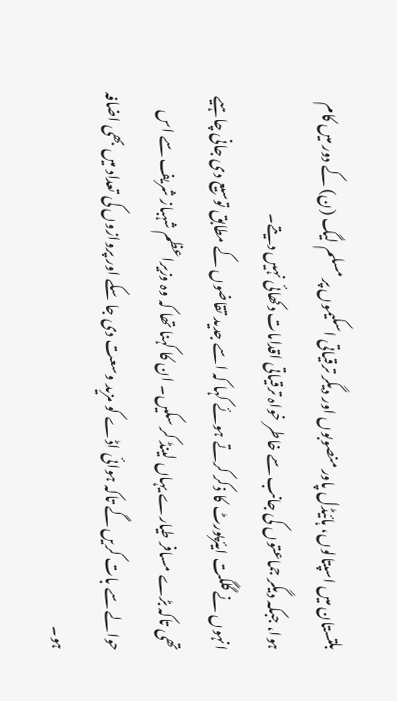بلتستان میں اسپتالوں، ہائیڈل پاور منصوبوں اور دیگر ترقیاتی اسکیموں پر مسلم لیگ (ن) کے دور میں کام ہوا، جبکہ دیگر جماعتوں کی جانب سے خاطر خواہ ترقیاتی اقدامات دکھائی نہیں دیتے۔
انہوں نے گلگت ایئرپورٹ کا ذکر کرتے ہوئے کہا کہ اسے جدید تقاضوں کے مطابق توسیع دی جانی چاہیے تھی تاکہ بڑے مسافر طیارے یہاں لینڈ کر سکیں۔ ان کا کہنا تھا کہ وہ وزیراعظم شہباز شریف سے اس حوالے سے بات کریں گے تاکہ ہوائی اڈے کو مزید وسعت دی جا سکے اور پروازوں کی تعداد میں بھی اضافہ ہو۔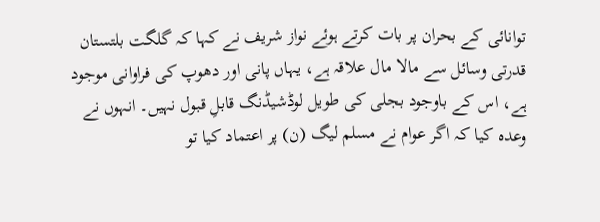توانائی کے بحران پر بات کرتے ہوئے نواز شریف نے کہا کہ گلگت بلتستان قدرتی وسائل سے مالا مال علاقہ ہے، یہاں پانی اور دھوپ کی فراوانی موجود ہے، اس کے باوجود بجلی کی طویل لوڈشیڈنگ قابلِ قبول نہیں۔ انہوں نے وعدہ کیا کہ اگر عوام نے مسلم لیگ (ن) پر اعتماد کیا تو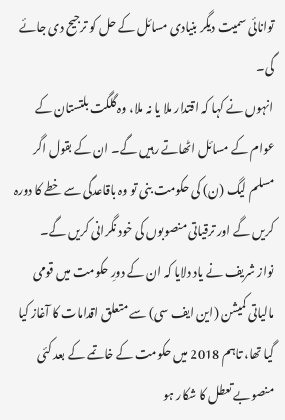توانائی سمیت دیگر بنیادی مسائل کے حل کو ترجیح دی جائے گی۔
انہوں نے کہا کہ اقتدار ملا یا نہ ملا، وہ گلگت بلتستان کے عوام کے مسائل اٹھاتے رہیں گے۔ ان کے بقول اگر مسلم لیگ (ن) کی حکومت بنی تو وہ باقاعدگی سے خطے کا دورہ کریں گے اور ترقیاتی منصوبوں کی خود نگرانی کریں گے۔
نواز شریف نے یاد دلایا کہ ان کے دورِ حکومت میں قومی مالیاتی کمیشن (این ایف سی) سے متعلق اقدامات کا آغاز کیا گیا تھا، تاہم 2018 میں حکومت کے خاتمے کے بعد کئی منصوبے تعطل کا شکار ہو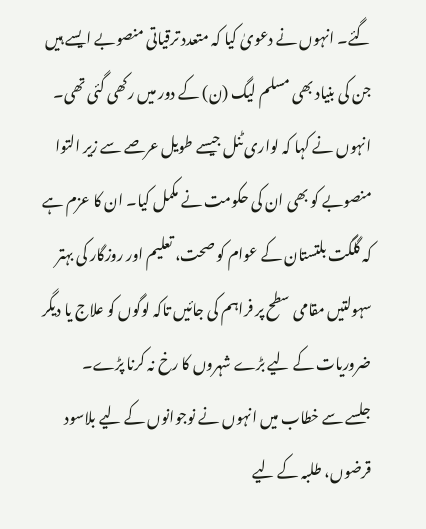گئے۔ انہوں نے دعویٰ کیا کہ متعدد ترقیاتی منصوبے ایسے ہیں جن کی بنیاد بھی مسلم لیگ (ن) کے دور میں رکھی گئی تھی۔
انہوں نے کہا کہ لواری ٹنل جیسے طویل عرصے سے زیر التوا منصوبے کو بھی ان کی حکومت نے مکمل کیا۔ ان کا عزم ہے کہ گلگت بلتستان کے عوام کو صحت، تعلیم اور روزگار کی بہتر سہولتیں مقامی سطح پر فراہم کی جائیں تاکہ لوگوں کو علاج یا دیگر ضروریات کے لیے بڑے شہروں کا رخ نہ کرنا پڑے۔
جلسے سے خطاب میں انہوں نے نوجوانوں کے لیے بلاسود قرضوں، طلبہ کے لیے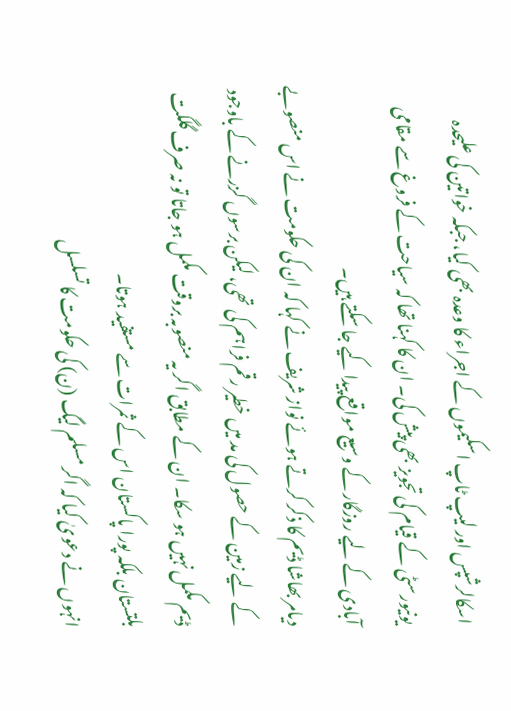اسکالرشپس اور لیپ ٹاپ اسکیموں کے اجراء کا وعدہ بھی کیا، جبکہ خواتین کی علیحدہ یونیورسٹی کے قیام کی تجویز بھی پیش کی۔ ان کا کہنا تھا کہ سیاحت کے فروغ سے مقامی آبادی کے لیے روزگار کے وسیع مواقع پیدا کیے جا سکتے ہیں۔
دیامر بھاشا ڈیم کا ذکر کرتے ہوئے نواز شریف نے کہا کہ ان کی حکومت نے اس منصوبے کے لیے زمین کے حصول کی مد میں خطیر رقم فراہم کی تھی، لیکن برسوں گزرنے کے باوجود ڈیم مکمل نہیں ہو سکا۔ ان کے مطابق اگر یہ منصوبہ بروقت مکمل ہو جاتا تو نہ صرف گلگت بلتستان بلکہ پورا پاکستان اس کے ثمرات سے مستفید ہوتا۔
انہوں نے دعویٰ کیا کہ اگر مسلم لیگ (ن) کی حکومت کا تسلسل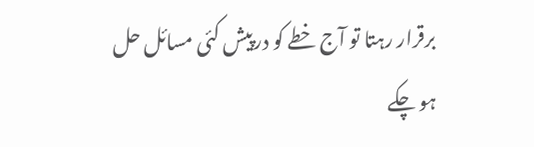برقرار رہتا تو آج خطے کو درپیش کئی مسائل حل ہو چکے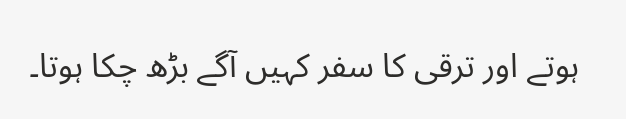ہوتے اور ترقی کا سفر کہیں آگے بڑھ چکا ہوتا۔